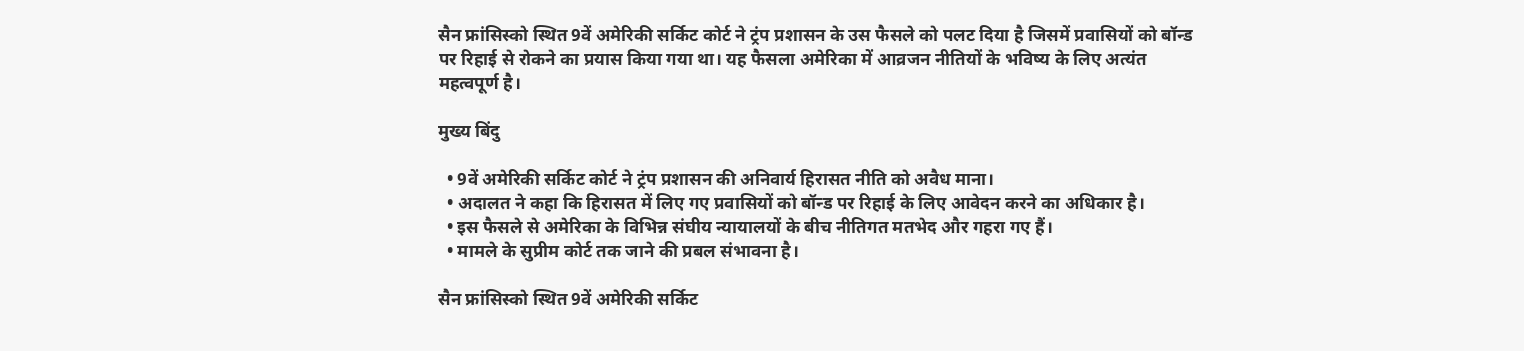सैन फ्रांसिस्को स्थित 9वें अमेरिकी सर्किट कोर्ट ने ट्रंप प्रशासन के उस फैसले को पलट दिया है जिसमें प्रवासियों को बॉन्ड पर रिहाई से रोकने का प्रयास किया गया था। यह फैसला अमेरिका में आव्रजन नीतियों के भविष्य के लिए अत्यंत महत्वपूर्ण है।

मुख्य बिंदु

  • 9वें अमेरिकी सर्किट कोर्ट ने ट्रंप प्रशासन की अनिवार्य हिरासत नीति को अवैध माना।
  • अदालत ने कहा कि हिरासत में लिए गए प्रवासियों को बॉन्ड पर रिहाई के लिए आवेदन करने का अधिकार है।
  • इस फैसले से अमेरिका के विभिन्न संघीय न्यायालयों के बीच नीतिगत मतभेद और गहरा गए हैं।
  • मामले के सुप्रीम कोर्ट तक जाने की प्रबल संभावना है।

सैन फ्रांसिस्को स्थित 9वें अमेरिकी सर्किट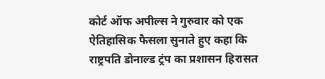कोर्ट ऑफ अपील्स ने गुरुवार को एक ऐतिहासिक फैसला सुनाते हुए कहा कि राष्ट्रपति डोनाल्ड ट्रंप का प्रशासन हिरासत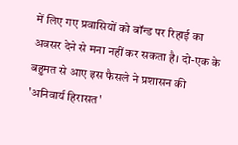में लिए गए प्रवासियों को बॉन्ड पर रिहाई का अवसर देने से मना नहीं कर सकता है। दो-एक के बहुमत से आए इस फैसले ने प्रशासन की 'अनिवार्य हिरासत'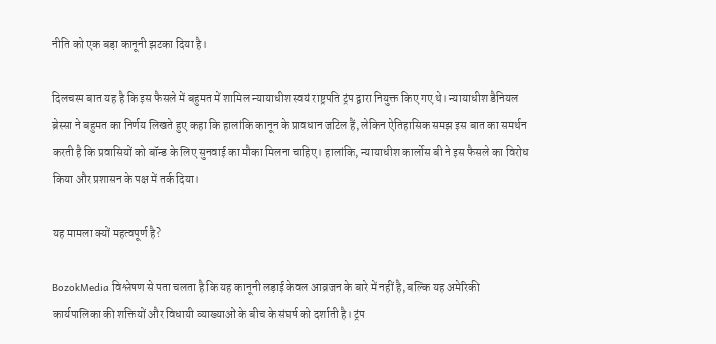नीति को एक बड़ा कानूनी झटका दिया है।

दिलचस्प बात यह है कि इस फैसले में बहुमत में शामिल न्यायाधीश स्वयं राष्ट्रपति ट्रंप द्वारा नियुक्त किए गए थे। न्यायाधीश डैनियल ब्रेस्सा ने बहुमत का निर्णय लिखते हुए कहा कि हालांकि कानून के प्रावधान जटिल हैं, लेकिन ऐतिहासिक समझ इस बात का समर्थन करती है कि प्रवासियों को बॉन्ड के लिए सुनवाई का मौका मिलना चाहिए। हालांकि, न्यायाधीश कार्लोस बी ने इस फैसले का विरोध किया और प्रशासन के पक्ष में तर्क दिया।

यह मामला क्यों महत्वपूर्ण है?

BozokMedia विश्लेषण से पता चलता है कि यह कानूनी लड़ाई केवल आव्रजन के बारे में नहीं है, बल्कि यह अमेरिकी कार्यपालिका की शक्तियों और विधायी व्याख्याओं के बीच के संघर्ष को दर्शाती है। ट्रंप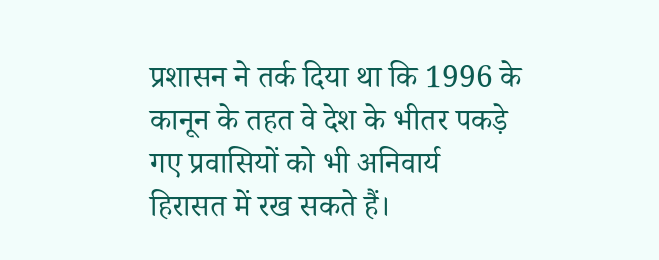प्रशासन ने तर्क दिया था कि 1996 के कानून के तहत वे देश के भीतर पकड़े गए प्रवासियों को भी अनिवार्य हिरासत में रख सकते हैं।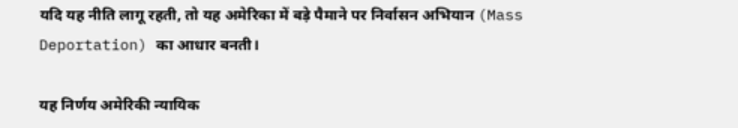यदि यह नीति लागू रहती, तो यह अमेरिका में बड़े पैमाने पर निर्वासन अभियान (Mass Deportation) का आधार बनती।

यह निर्णय अमेरिकी न्यायिक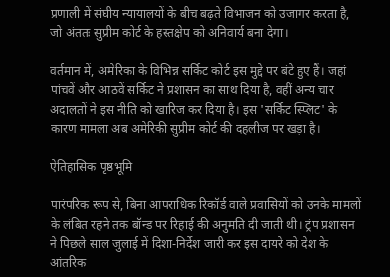प्रणाली में संघीय न्यायालयों के बीच बढ़ते विभाजन को उजागर करता है, जो अंततः सुप्रीम कोर्ट के हस्तक्षेप को अनिवार्य बना देगा।

वर्तमान में, अमेरिका के विभिन्न सर्किट कोर्ट इस मुद्दे पर बंटे हुए हैं। जहां पांचवें और आठवें सर्किट ने प्रशासन का साथ दिया है, वहीं अन्य चार अदालतों ने इस नीति को खारिज कर दिया है। इस 'सर्किट स्प्लिट' के कारण मामला अब अमेरिकी सुप्रीम कोर्ट की दहलीज पर खड़ा है।

ऐतिहासिक पृष्ठभूमि

पारंपरिक रूप से, बिना आपराधिक रिकॉर्ड वाले प्रवासियों को उनके मामलों के लंबित रहने तक बॉन्ड पर रिहाई की अनुमति दी जाती थी। ट्रंप प्रशासन ने पिछले साल जुलाई में दिशा-निर्देश जारी कर इस दायरे को देश के आंतरिक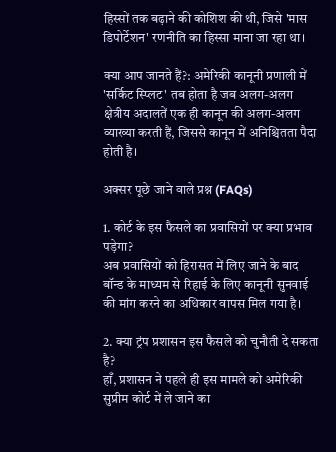हिस्सों तक बढ़ाने की कोशिश की थी, जिसे 'मास डिपोर्टेशन' रणनीति का हिस्सा माना जा रहा था।

क्या आप जानते हैं?: अमेरिकी कानूनी प्रणाली में 'सर्किट स्प्लिट' तब होता है जब अलग-अलग क्षेत्रीय अदालतें एक ही कानून की अलग-अलग व्याख्या करती हैं, जिससे कानून में अनिश्चितता पैदा होती है।

अक्सर पूछे जाने वाले प्रश्न (FAQs)

1. कोर्ट के इस फैसले का प्रवासियों पर क्या प्रभाव पड़ेगा?
अब प्रवासियों को हिरासत में लिए जाने के बाद बॉन्ड के माध्यम से रिहाई के लिए कानूनी सुनवाई की मांग करने का अधिकार वापस मिल गया है।

2. क्या ट्रंप प्रशासन इस फैसले को चुनौती दे सकता है?
हाँ, प्रशासन ने पहले ही इस मामले को अमेरिकी सुप्रीम कोर्ट में ले जाने का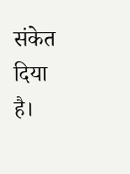संकेत दिया है।